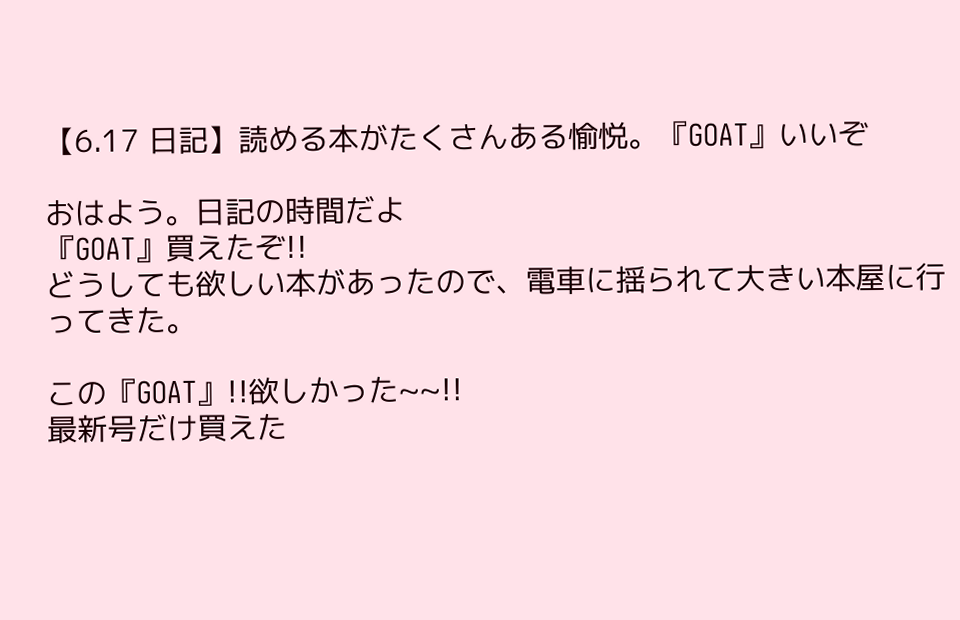【6.17 日記】読める本がたくさんある愉悦。『GOAT』いいぞ

おはよう。日記の時間だよ
『GOAT』買えたぞ!!
どうしても欲しい本があったので、電車に揺られて大きい本屋に行ってきた。

この『GOAT』!!欲しかった~~!!
最新号だけ買えた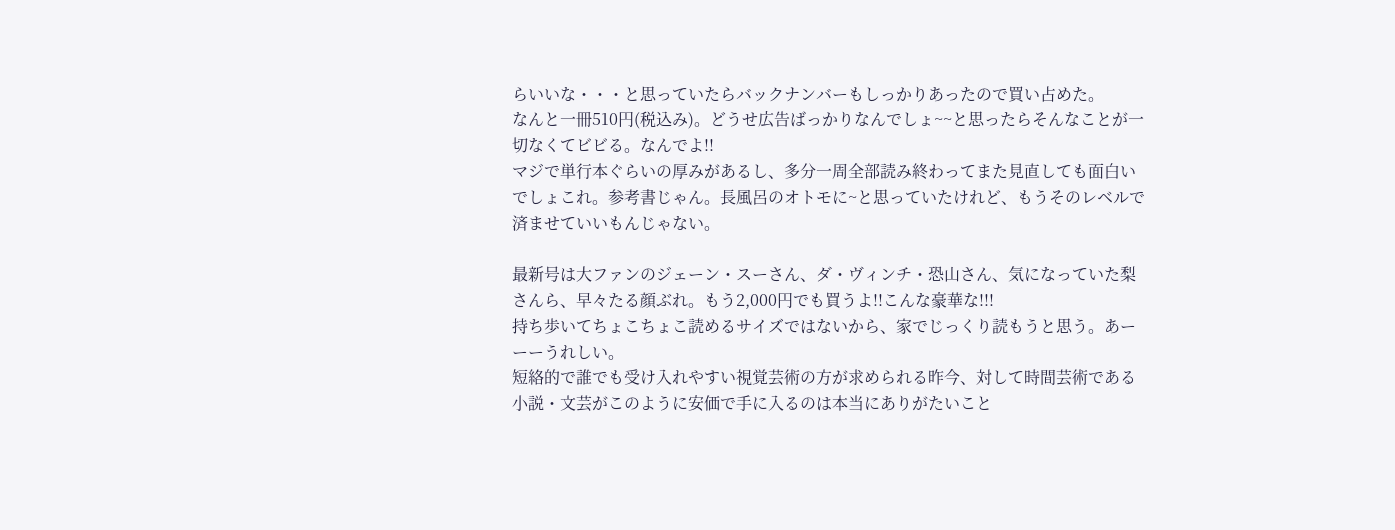らいいな・・・と思っていたらバックナンバーもしっかりあったので買い占めた。
なんと一冊510円(税込み)。どうせ広告ばっかりなんでしょ~~と思ったらそんなことが一切なくてビビる。なんでよ!!
マジで単行本ぐらいの厚みがあるし、多分一周全部読み終わってまた見直しても面白いでしょこれ。参考書じゃん。長風呂のオトモに~と思っていたけれど、もうそのレベルで済ませていいもんじゃない。

最新号は大ファンのジェーン・スーさん、ダ・ヴィンチ・恐山さん、気になっていた梨さんら、早々たる顔ぶれ。もう2,000円でも買うよ!!こんな豪華な!!!
持ち歩いてちょこちょこ読めるサイズではないから、家でじっくり読もうと思う。あーーーうれしい。
短絡的で誰でも受け入れやすい視覚芸術の方が求められる昨今、対して時間芸術である小説・文芸がこのように安価で手に入るのは本当にありがたいこと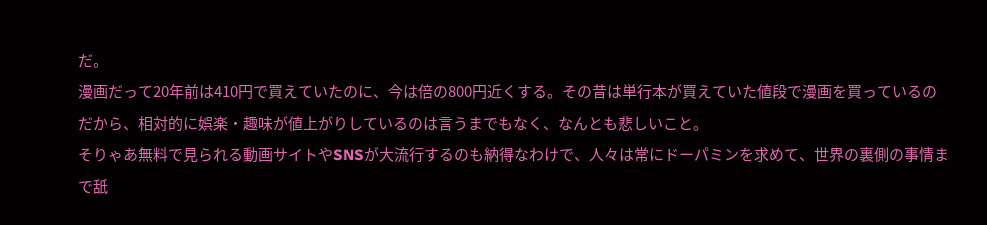だ。
漫画だって20年前は410円で買えていたのに、今は倍の800円近くする。その昔は単行本が買えていた値段で漫画を買っているのだから、相対的に娯楽・趣味が値上がりしているのは言うまでもなく、なんとも悲しいこと。
そりゃあ無料で見られる動画サイトやSNSが大流行するのも納得なわけで、人々は常にドーパミンを求めて、世界の裏側の事情まで舐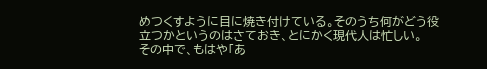めつくすように目に焼き付けている。そのうち何がどう役立つかというのはさておき、とにかく現代人は忙しい。
その中で、もはや「あ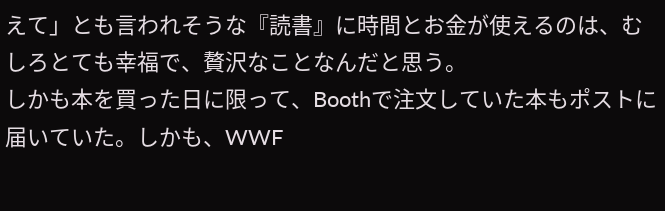えて」とも言われそうな『読書』に時間とお金が使えるのは、むしろとても幸福で、贅沢なことなんだと思う。
しかも本を買った日に限って、Boothで注文していた本もポストに届いていた。しかも、WWF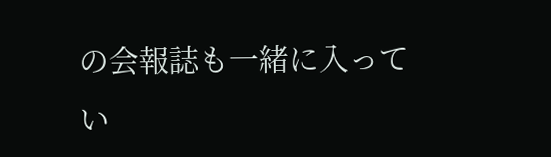の会報誌も一緒に入ってい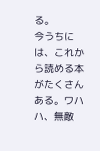る。
今うちには、これから読める本がたくさんある。ワハハ、無敵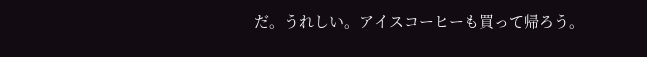だ。うれしい。アイスコーヒーも買って帰ろう。